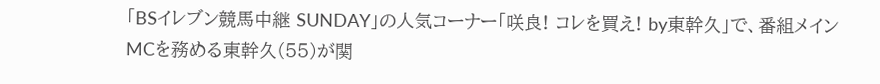「BSイレブン競馬中継 SUNDAY」の人気コーナー「咲良! コレを買え! by東幹久」で、番組メインMCを務める東幹久(55)が関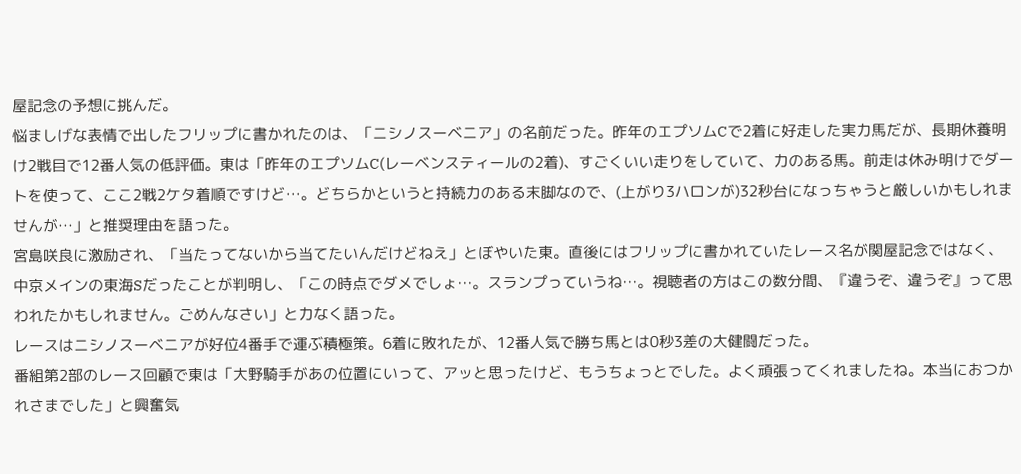屋記念の予想に挑んだ。
悩ましげな表情で出したフリップに書かれたのは、「ニシノスーベニア」の名前だった。昨年のエプソムCで2着に好走した実力馬だが、長期休養明け2戦目で12番人気の低評価。東は「昨年のエプソムC(レーベンスティールの2着)、すごくいい走りをしていて、力のある馬。前走は休み明けでダートを使って、ここ2戦2ケタ着順ですけど…。どちらかというと持続力のある末脚なので、(上がり3ハロンが)32秒台になっちゃうと厳しいかもしれませんが…」と推奨理由を語った。
宮島咲良に激励され、「当たってないから当てたいんだけどねえ」とぼやいた東。直後にはフリップに書かれていたレース名が関屋記念ではなく、中京メインの東海Sだったことが判明し、「この時点でダメでしょ…。スランプっていうね…。視聴者の方はこの数分間、『違うぞ、違うぞ』って思われたかもしれません。ごめんなさい」と力なく語った。
レースはニシノスーベニアが好位4番手で運ぶ積極策。6着に敗れたが、12番人気で勝ち馬とは0秒3差の大健闘だった。
番組第2部のレース回顧で東は「大野騎手があの位置にいって、アッと思ったけど、もうちょっとでした。よく頑張ってくれましたね。本当におつかれさまでした」と興奮気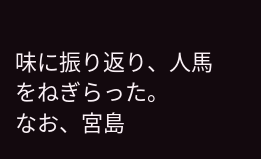味に振り返り、人馬をねぎらった。
なお、宮島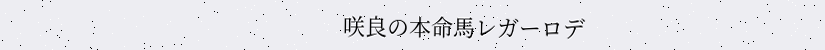咲良の本命馬レガーロデ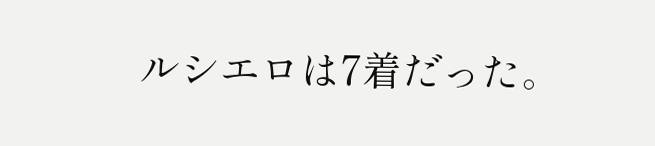ルシエロは7着だった。